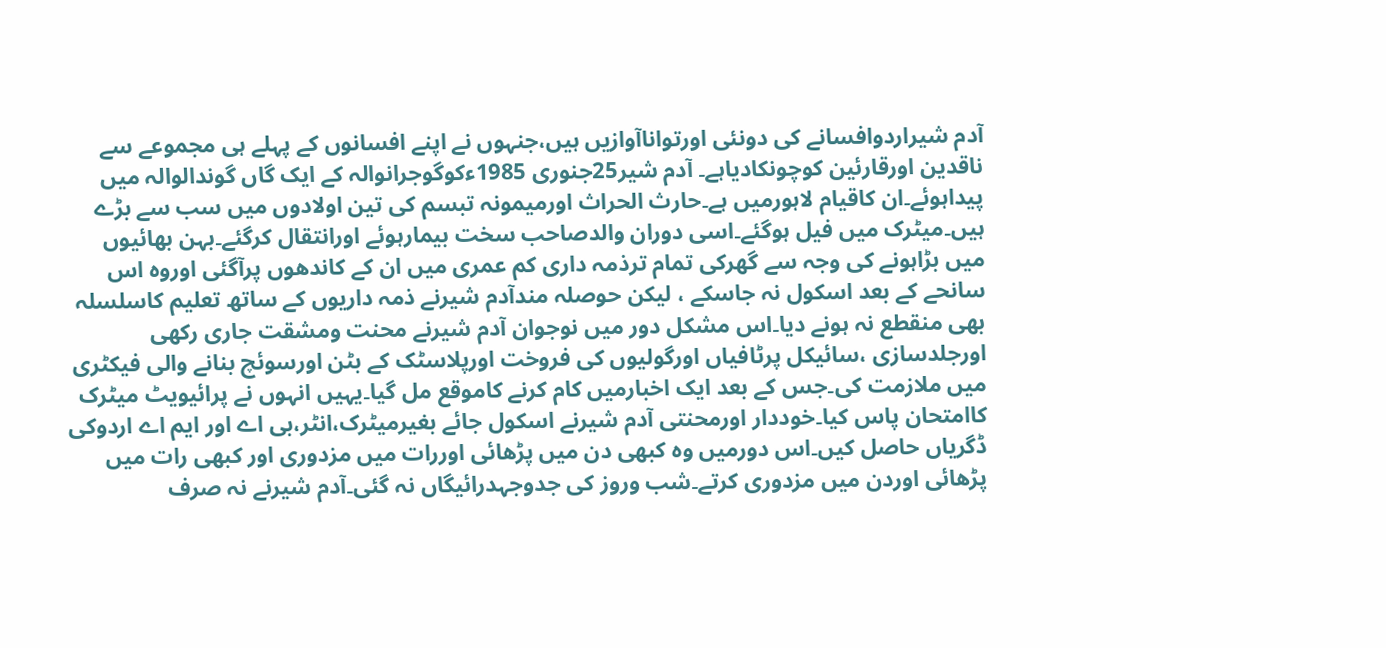آدم شیراردوافسانے کی دونئی اورتواناآوازیں ہیں،جنہوں نے اپنے افسانوں کے پہلے ہی مجموعے سے ناقدین اورقارئین کوچونکادیاہے۔ آدم شیر25جنوری 1985ءکوگوجرانوالہ کے ایک گاں گوندالوالہ میں پیداہوئے۔ان کاقیام لاہورمیں ہے۔حارث الحراث اورمیمونہ تبسم کی تین اولادوں میں سب سے بڑے ہیں۔میٹرک میں فیل ہوگئے۔اسی دوران والدصاحب سخت بیمارہوئے اورانتقال کرگئے۔بہن بھائیوں میں بڑاہونے کی وجہ سے گھرکی تمام ترذمہ داری کم عمری میں ان کے کاندھوں پرآگئی اوروہ اس سانحے کے بعد اسکول نہ جاسکے ، لیکن حوصلہ مندآدم شیرنے ذمہ داریوں کے ساتھ تعلیم کاسلسلہ بھی منقطع نہ ہونے دیا۔اس مشکل دور میں نوجوان آدم شیرنے محنت ومشقت جاری رکھی اورجلدسازی ،سائیکل پرٹافیاں اورگولیوں کی فروخت اورپلاسٹک کے بٹن اورسوئچ بنانے والی فیکٹری میں ملازمت کی۔جس کے بعد ایک اخبارمیں کام کرنے کاموقع مل گیا۔یہیں انہوں نے پرائیویٹ میٹرک کاامتحان پاس کیا۔خوددار اورمحنتی آدم شیرنے اسکول جائے بغیرمیٹرک،انٹر،بی اے اور ایم اے اردوکی ڈگریاں حاصل کیں۔اس دورمیں وہ کبھی دن میں پڑھائی اوررات میں مزدوری اور کبھی رات میں پڑھائی اوردن میں مزدوری کرتے۔شب وروز کی جدوجہدرائیگاں نہ گئی۔آدم شیرنے نہ صرف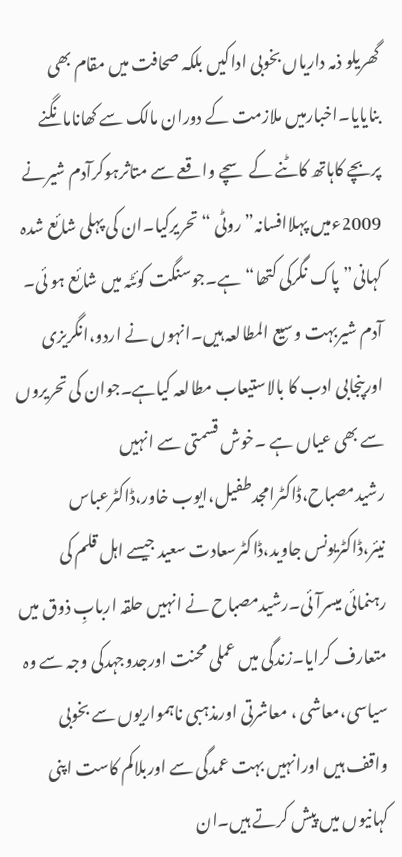گھریلو ذمہ داریاں بخوبی اداکیں بلکہ صحافت میں مقام بھی بنایایا۔اخبارمیں ملازمت کے دوران مالک سے کھانامانگنے پربچے کاہاتھ کاٹنے کے سچے واقعے سے متاثرہوکرآدم شیرنے 2009ءمیں پہلاافسانہ”روٹی “ تحریرکیا۔ان کی پہلی شائع شدہ کہانی”پاک نگرکی کتھا“ہے۔جوسنگت کوئٹہ میں شائع ہو ئی۔
آدم شیربہت وسیع المطالعہ ہیں۔انہوں نے اردو،انگریزی اورپنجابی ادب کا بالاستیعاب مطالعہ کیاہے۔جوان کی تحریروں سے بھی عیاں ہے ۔خوش قسمتی سے انہیں رشیدمصباح،ڈاکٹرامجدطفیل،ایوب خاور،ڈاکٹرعباس نیئر،ڈاکٹریونس جاوید،ڈاکٹرسعادت سعید جیسے اہل قلم کی رہنمائی میسرآئی۔رشیدمصباح نے انہیں حلقہ اربابِ ذوق میں متعارف کرایا۔زندگی میں عملی محنت اورجدوجہدکی وجہ سے وہ سیاسی،معاشی ، معاشرتی اورمذہبی ناہمواریوں سے بخوبی واقف ہیں اورانہیں بہت عمدگی سے اوربلاکم کاست اپنی کہانیوں میں پیش کرتے ہیں۔ان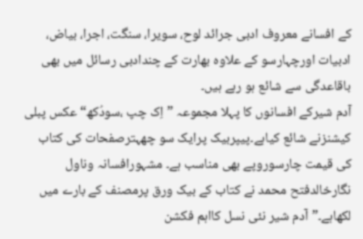کے افسانے معروف ادبی جرائد لوح، سویرا، سنگت، اجرا، بیاض، ادبیات اورچہارسو کے علاوہ بھارت کے چندادبی رسائل میں بھی باقاعدگی سے شائع ہو رہے ہیں۔
آدم شیرکے افسانوں کا پہلا مجموعہ ”اِک چپ ،سودُکھ“ عکس پبلی کیشنزنے شائع کیاہے۔پیپربیک پرایک سو چھہترصفحات کی کتاب کی قیمت چارسوروپے بھی مناسب ہے۔ مشہورافسانہ وناول نگارخالدفتح محمد نے کتاب کے بیک ورق پرمصنف کے بارے میں لکھاہے۔”آدم شیر نئی نسل کااہم فکشن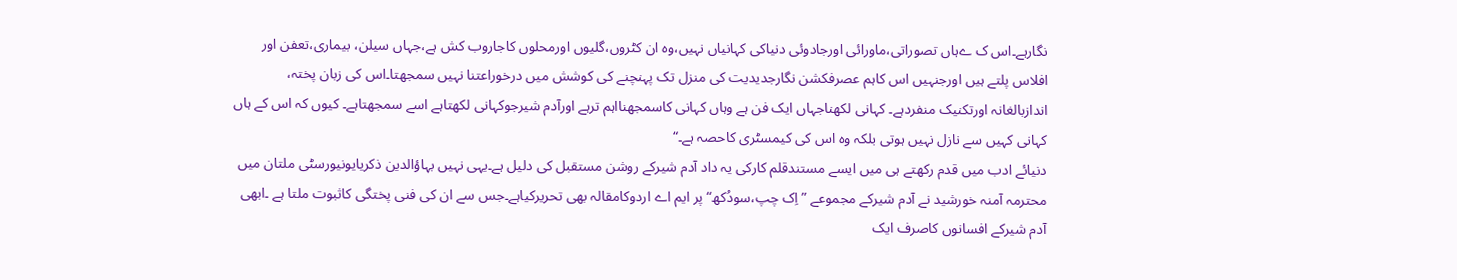نگارہے۔اس ک ےہاں تصوراتی،ماورائی اورجادوئی دنیاکی کہانیاں نہیں،وہ ان کٹروں،گلیوں اورمحلوں کاجاروب کش ہے،جہاں سیلن، بیماری،تعفن اور افلاس پلتے ہیں اورجنہیں اس کاہم عصرفکشن نگارجدیدیت کی منزل تک پہنچنے کی کوشش میں درخوراعتنا نہیں سمجھتا۔اس کی زبان پختہ، اندازبالغانہ اورتکنیک منفردہے۔ کہانی لکھناجہاں ایک فن ہے وہاں کہانی کاسمجھنااہم ترہے اورآدم شیرجوکہانی لکھتاہے اسے سمجھتاہے۔ کیوں کہ اس کے ہاں کہانی کہیں سے نازل نہیں ہوتی بلکہ وہ اس کی کیمسٹری کاحصہ ہے۔“
دنیائے ادب میں قدم رکھتے ہی میں ایسے مستندقلم کارکی یہ داد آدم شیرکے روشن مستقبل کی دلیل ہے۔یہی نہیں بہاؤالدین ذکریایونیورسٹی ملتان میں محترمہ آمنہ خورشید نے آدم شیرکے مجموعے ”اِک چپ،سودُکھ“پر ایم اے اردوکامقالہ بھی تحریرکیاہے۔جس سے ان کی فنی پختگی کاثبوت ملتا ہے ۔ابھی آدم شیرکے افسانوں کاصرف ایک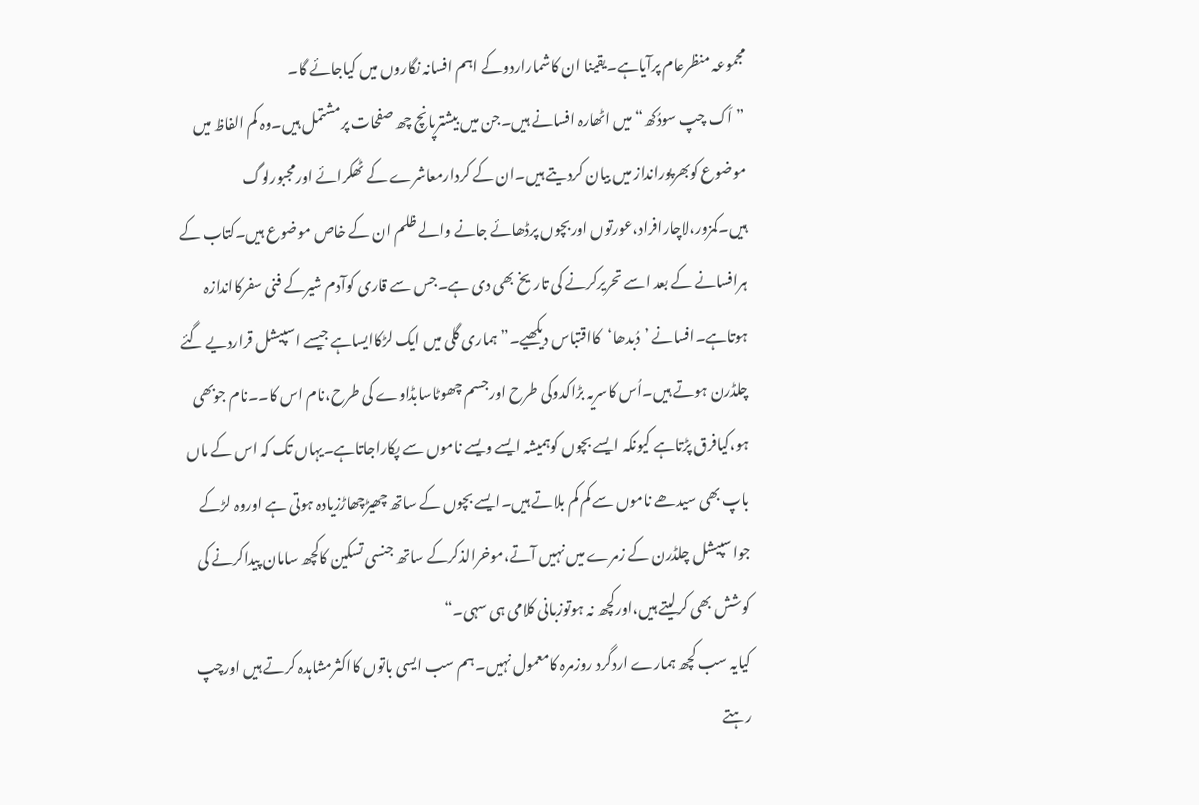مجموعہ منظرعام پرآیاہے۔یقینا ان کاشماراردوکے اہم افسانہ نگاروں میں کیاجائے گا۔
”اَک چپ سودُکھ“ میں اٹھارہ افسانے ہیں۔جن میں بیشترپانچ چھ صفحات پرمشتمل ہیں۔وہ کم الفاظ میں موضوع کوبھرپورانداز میں بیان کردیتے ہیں۔ان کے کردارمعاشرے کے ٹھکرائے اورمجبورلوگ ہیں۔کمزور،لاچارافراد،عورتوں اوربچوں پرڈھائے جانے والے ظلم ان کے خاص موضوع ہیں۔کتاب کے ہرافسانے کے بعد اسے تحریرکرنے کی تاریخ بھی دی ہے۔جس سے قاری کوآدم شیرکے فنی سفرکااندازہ ہوتاہے۔افسانے ’دُبدھا‘کااقتباس دیکھیے۔”ہماری گلی میں ایک لڑکاایساہے جیسے اسپیشل قراردیے گئے چلڈرن ہوتے ہیں۔اُس کاسریہ بڑاکدوکی طرح اورجسم چھوٹاسابڈاوے کی طرح،نام اس کا۔۔نام جوبھی ہو،کیافرق پڑتاہے کیونکہ ایسے بچوں کوہمیشہ ایسے ویسے ناموں سے پکاراجاتاہے۔یہاں تک کہ اس کے ماں باپ بھی سیدھے ناموں سے کم کم بلاتے ہیں۔ایسے بچوں کے ساتھ چھیڑچھاڑزیادہ ہوتی ہے اوروہ لڑکے جواسپیشل چلڈرن کے زمرے میں نہیں آتے،موخرالذکرکے ساتھ جنسی تسکین کاکچھ سامان پیداکرنے کی کوشش بھی کرلیتے ہیں،اورکچھ نہ ہوتوزبانی کلامی ہی سہی۔“
کیایہ سب کچھ ہمارے اردگرد روزمرہ کامعمول نہیں۔ہم سب ایسی باتوں کااکثرمشاہدہ کرتے ہیں اورچپ رہتے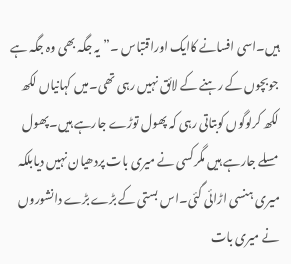ہیں۔اسی افسانے کاایک اوراقتباس ۔”یہ جگہ بھی وہ جگہ ہے جوبچوں کے رہنے کے لائق نہیں رہی تھی۔میں کہانیاں لکھ لکھ کرلوگوں کوبتاتی رہی کہ پھول توڑے جارہے ہیں۔پھول مسلے جارہے ہیں مگرکسی نے میری بات پردھیان نہیں دیابلکہ میری ہنسی اڑائی گئی۔اس بستی کے بڑے بڑے دانشوروں نے میری بات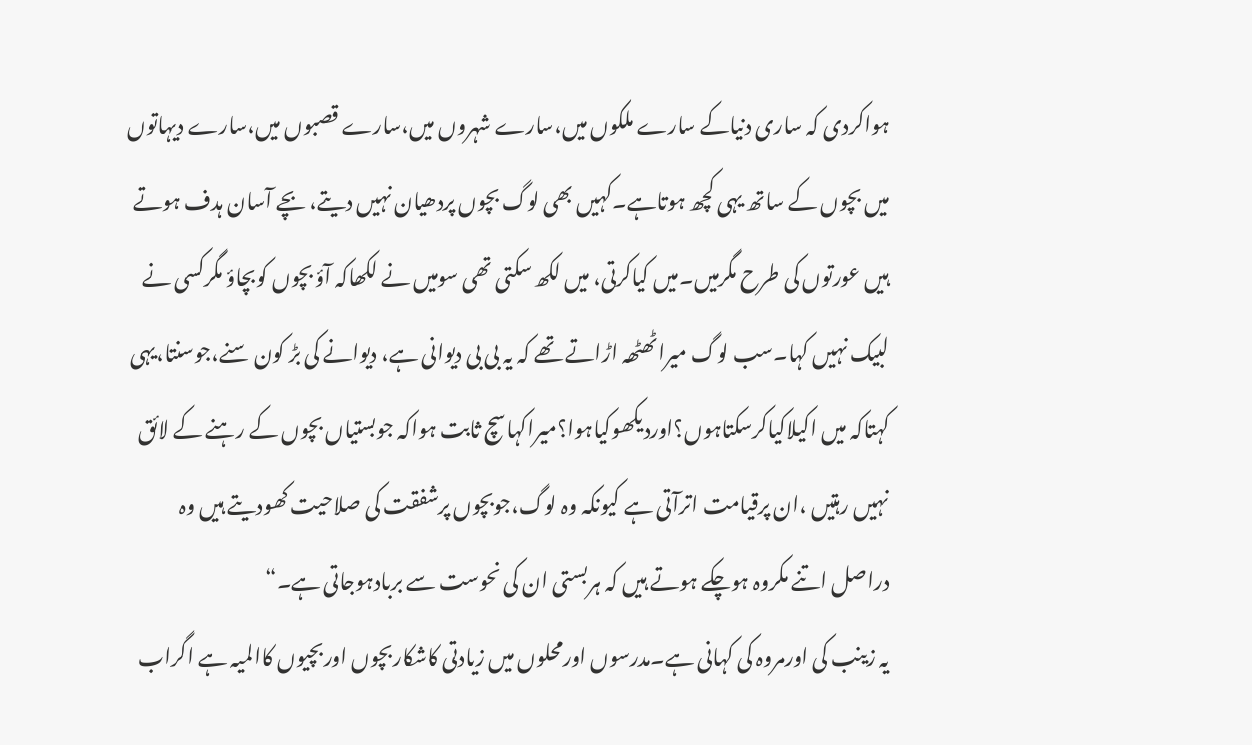ہواکردی کہ ساری دنیاکے سارے ملکوں میں،سارے شہروں میں،سارے قصبوں میں،سارے دیہاتوں میں بچوں کے ساتھ یہی کچھ ہوتاہے۔کہیں بھی لوگ بچوں پردھیان نہیں دیتے، بچے آسان ہدف ہوتے ہیں عورتوں کی طرح مگرمیں۔میں کیاکرتی، میں لکھ سکتی تھی سومیں نے لکھاکہ آؤ بچوں کوبچاؤ مگرکسی نے لبیک نہیں کہا۔سب لوگ میراٹھٹھہ اڑاتے تھے کہ یہ بی بی دیوانی ہے، دیوانے کی بڑ کون سنے،جوسنتا،یہی کہتاکہ میں اکیلاکیاکرسکتاہوں؟اوردیکھوکیاہوا؟میراکہاسچ ثابت ہواکہ جوبستیاں بچوں کے رہنے کے لائق نہیں رہتیں ،ان پرقیامت اترآتی ہے کیونکہ وہ لوگ،جوبچوں پرشفقت کی صلاحیت کھودیتے ہیں وہ دراصل اتنے مکروہ ہوچکے ہوتے ہیں کہ ہربستی ان کی نحوست سے بربادہوجاتی ہے۔“
یہ زینب کی اورمروہ کی کہانی ہے۔مدرسوں اورمحلوں میں زیادتی کاشکاربچوں اوربچیوں کاالمیہ ہے اگراب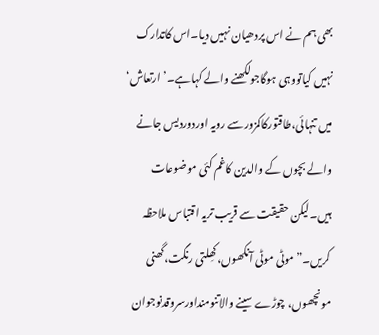بھی ہم نے اس پردھیان نہیں دیا۔اس کاتدارک نہیں کیاتووہی ہوگاجولکھنے والے کہاہے۔’ارتعاش‘ میں تنہائی،طاقتورکاکمزورسے رویہ اوردوردیس جانے والے بچوں کے والدین کاغم کئی موضوعات ہیں۔لیکن حقیقت سے قریب تریہ اقتباس ملاحظہ کریں۔”موٹی موٹی آنکھوں،کھِلتی رنگت،گھنی مونچھوں، چوڑے سینے والاتنومنداورسروقدنوجوان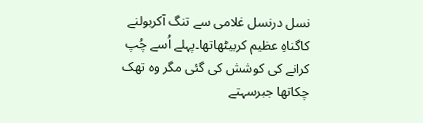نسل درنسل غلامی سے تنگ آکربولنے کاگناہِ عظیم کربیٹھاتھا۔پہلے اُسے چُپ کرانے کی کوشش کی گئی مگر وہ تھک چکاتھا جبرسہتے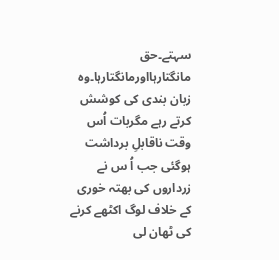سہتے۔حق مانگتارہااورمانگتارہا۔وہ زبان بندی کی کوشش کرتے رہے مگربات اُس وقت ناقابلِ برداشت ہوگئی جب اُ س نے زرداروں کی بھتہ خوری کے خلاف لوگ اکٹھے کرنے کی ٹھان لی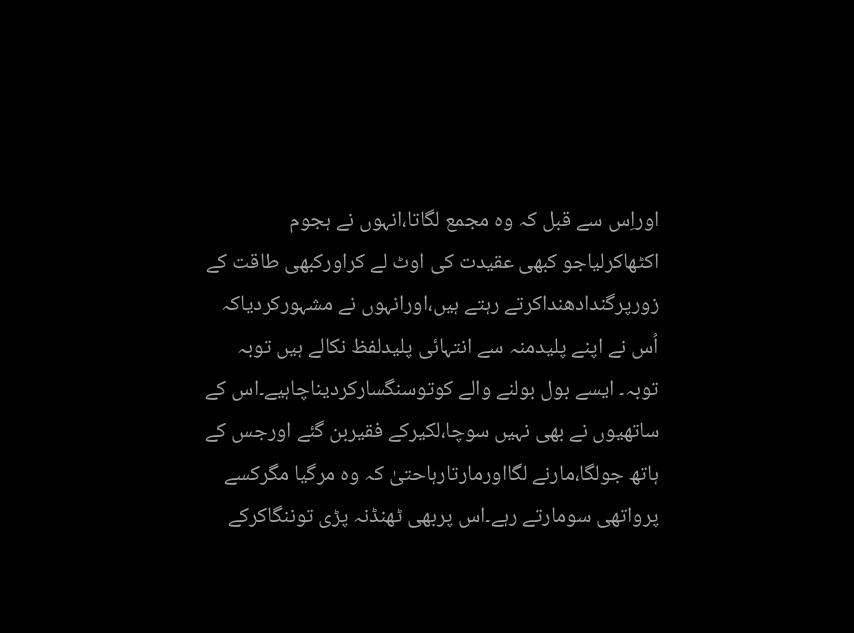اوراِس سے قبل کہ وہ مجمع لگاتا،انہوں نے ہجوم اکٹھاکرلیاجو کبھی عقیدت کی اوٹ لے کراورکبھی طاقت کے زورپرگندادھنداکرتے رہتے ہیں،اورانہوں نے مشہورکردیاکہ اُس نے اپنے پلیدمنہ سے انتہائی پلیدلفظ نکالے ہیں توبہ توبہ۔ ایسے بول بولنے والے کوتوسنگسارکردیناچاہیے۔اس کے ساتھیوں نے بھی نہیں سوچا،لکیرکے فقیربن گئے اورجس کے ہاتھ جولگا،مارنے لگااورمارتارہاحتیٰ کہ وہ مرگیا مگرکسے پرواتھی سومارتے رہے۔اس پربھی ٹھنڈنہ پڑی توننگاکرکے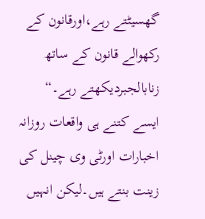گھسیٹتے رہے،اورقانون کے رکھوالے قانون کے ساتھ زنابالجبردیکھتے رہے۔“
ایسے کتنے ہی واقعات روزانہ اخبارات اورٹی وی چینل کی زینت بنتے ہیں۔لیکن انہیں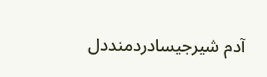آدم شیرجیسادردمنددل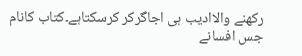رکھنے والاادیب ہی اجاگرکر کرسکتاہے۔کتاب کانام جس افسانے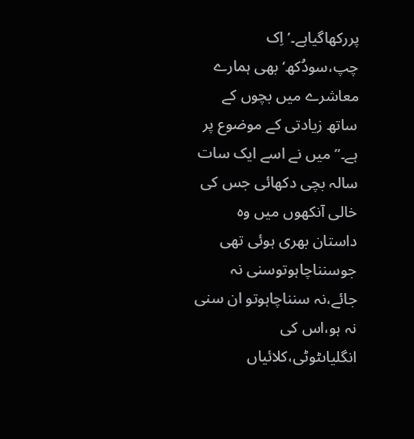پررکھاگیاہے۔’اِک چپ،سودُکھ‘بھی ہمارے معاشرے میں بچوں کے ساتھ زیادتی کے موضوع پر ہے۔”میں نے اسے ایک سات سالہ بچی دکھائی جس کی خالی آنکھوں میں وہ داستان بھری ہوئی تھی جوسنناچاہوتوسنی نہ جائے،نہ سنناچاہوتو ان سنی نہ ہو،اس کی انگلیاںٹوٹی،کلائیاں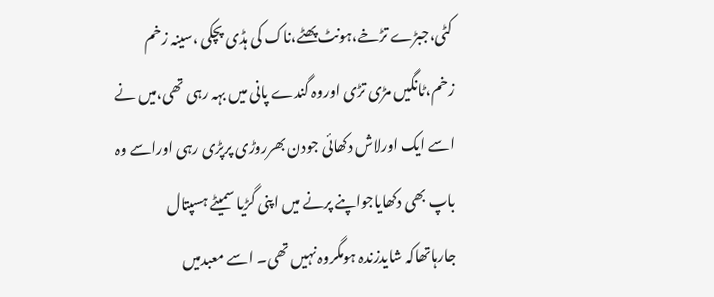کٹی،جبڑے تڑخے،ہونٹ پھٹے،ناک کی ہڈی پچکی ،سینہ زخم زخم،ٹانگیں مڑی تڑی اوروہ گندے پانی میں بہہ رہی تھی،میں نے اسے ایک اورلاش دکھائی جودن بھرروڑی پرپڑی رہی اوراسے وہ باپ بھی دکھایاجواپنے پرنے میں اپنی گڑیا سمیٹے ہسپتال جارہاتھاکہ شایدزندہ ہومگروہ نہیں تھی۔ اسے معبدمیں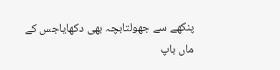پنکھے سے جھولتابچہ بھی دکھایاجس کے ماں باپ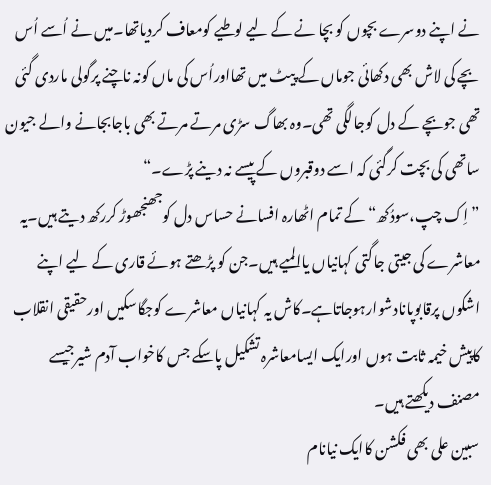نے اپنے دوسرے بچوں کو بچا نے کے لیے لوطیے کومعاف کردیاتھا۔میں نے اُسے اُس بچے کی لاش بھی دکھائی جوماں کے پیٹ میں تھااوراُس کی ماں کونہ ناچنے پرگولی ماردی گئی تھی جوبچے کے دل کوجالگی تھی۔وہ بھاگ سڑی مرتے مرتے بھی باجابجانے والے جیون ساتھی کی بچت کرگئی کہ اسے دوقبروں کے پیسے نہ دینے پڑے۔“
”اِک چپ،سودُکھ“ کے تمام اٹھارہ افسانے حساس دل کوجھنجھوڑ کررکھ دیتے ہیں۔یہ معاشرے کی جیتی جاگتی کہانیاں یاالمیے ہیں۔جن کو پڑھتے ہوئے قاری کے لیے اپنے اشکوں پرقابوپانادشوارہوجاتاہے۔کاش یہ کہانیاں معاشرے کوجگاسکیں اورحقیقی انقلاب کاپیش خیمہ ثابت ہوں اورایک ایسامعاشرہ تشکیل پاسکے جس کاخواب آدم شیرجیسے مصنف دیکھتے ہیں۔
سبین علی بھی فکشن کاایک نیانام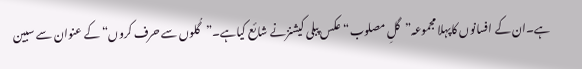ہے۔ان کے افسانوں کاپہلا مجموعہ”گلِ مصلوب“ عکس پبلی کیشنزنے شائع کیاہے۔”گُلوں سے حرف کروں“ کے عنوان سے سبین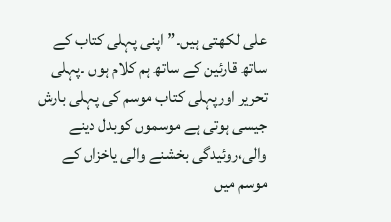علی لکھتی ہیں۔”اپنی پہلی کتاب کے ساتھ قارئین کے ساتھ ہم کلام ہوں ۔پہلی تحریر اورپہلی کتاب موسم کی پہلی بارش جیسی ہوتی ہے موسموں کوبدل دینے والی،روئیدگی بخشنے والی یاخزاں کے موسم میں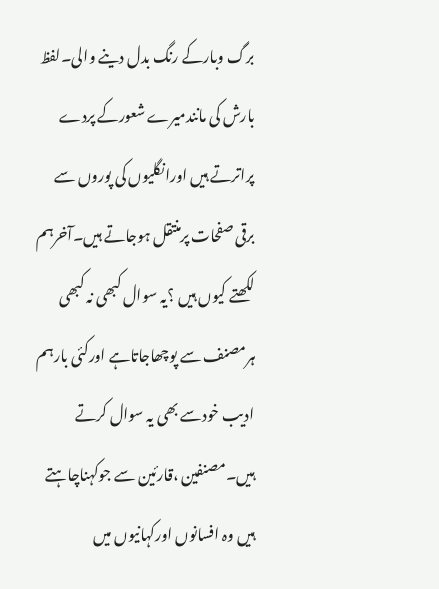برگ وبارکے رنگ بدل دینے والی۔لفظ بارش کی مانندمیرے شعورکے پردے پراترتے ہیں اورانگلیوں کی پوروں سے برقی صفحات پرمنتقل ہوجاتے ہیں۔آخرہم لکھتے کیوں ہیں ؟یہ سوال کبھی نہ کبھی ہرمصنف سے پوچھاجاتاہے اورکئی بارہم ادیب خودسے بھی یہ سوال کرتے ہیں۔مصنفین ،قارئین سے جوکہناچاہتے ہیں وہ افسانوں اورکہانیوں میں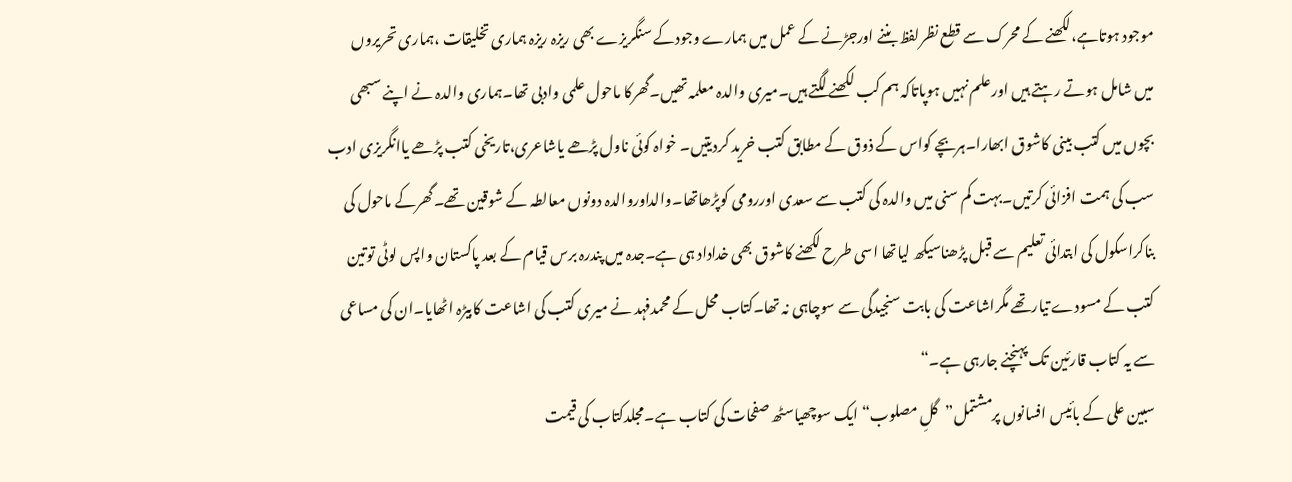موجود ہوتاہے،لکھنے کے محرک سے قطع نظرلفظ بننے اورجڑنے کے عمل میں ہمارے وجودکے سنگریزے بھی ریزہ ریزہ ہماری تخلیقات ،ہماری تحریروں میں شامل ہوتے رہتے ہیں اورعلم نہیں ہوپاتاکہ ہم کب لکھنے لگتے ہیں۔میری والدہ معلمہ تھیں۔گھرکا ماحول علمی وادبی تھا۔ہماری والدہ نے اپنے سبھی بچوں میں کتب بینی کاشوق ابھارا۔ہربچے کواس کے ذوق کے مطابق کتب خرید کردیتیں۔ خواہ کوئی ناول پڑھے یاشاعری،تاریخی کتب پڑھے یاانگریزی ادب سب کی ہمت افزائی کرتیں۔بہت کم سنی میں والدہ کی کتب سے سعدی اوررومی کوپڑھاتھا۔والداوروالدہ دونوں معالطہ کے شوقین تھے۔گھرکے ماحول کی بناکراسکول کی ابتدائی تعلیم سے قبل پڑھناسیکھ لیاتھا اسی طرح لکھنے کاشوق بھی خداداد ہی ہے۔جدہ میں پندرہ برس قیام کے بعد پاکستان واپس لوٹی توتین کتب کے مسودے تیارتھے مگراشاعت کی بابت سنجیدگی سے سوچاہی نہ تھا۔کتاب محل کے محمدفہد نے میری کتب کی اشاعت کابیڑہ اٹھایا۔ان کی مساعی سے یہ کتاب قارئین تک پہنچنے جارہی ہے۔“
سبین علی کے بائیس افسانوں پرمشتمل”گلِ مصلوب“ ایک سوچھیاسٹھ صفحات کی کتاب ہے۔مجلدکتاب کی قیمت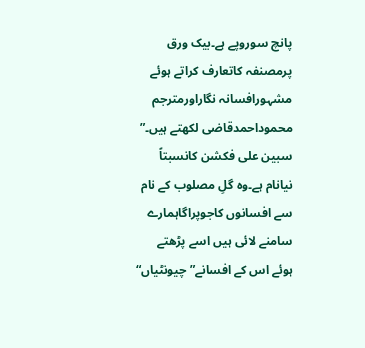پانچ سوروپے ہے۔بیک ورق پرمصنفہ کاتعارف کراتے ہوئے مشہورافسانہ نگاراورمترجم محموداحمدقاضی لکھتے ہیں۔” سبین علی فکشن کانسبتاً نیانام ہے۔وہ گلِ مصلوب کے نام سے افسانوں کاجوپراگاہمارے سامنے لائی ہیں اسے پڑھتے ہوئے اس کے افسانے”چیونٹیاں“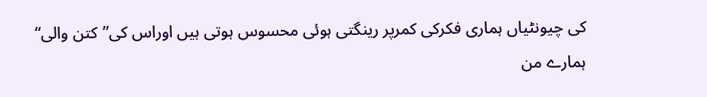کی چیونٹیاں ہماری فکرکی کمرپر رینگتی ہوئی محسوس ہوتی ہیں اوراس کی”کتن والی“ ہمارے من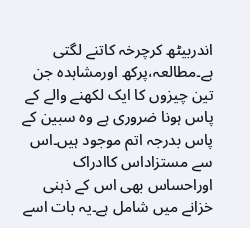اندربیٹھ کرچرخہ کاتنے لگتی ہے۔مطالعہ،پرکھ اورمشاہدہ جن تین چیزوں کا ایک لکھنے والے کے پاس ہونا ضروری ہے وہ سبین کے پاس بدرجہ اتم موجود ہیں۔اس سے مستزاداس کاادراک اوراحساس بھی اس کے ذہنی خزانے میں شامل ہے۔یہ بات اسے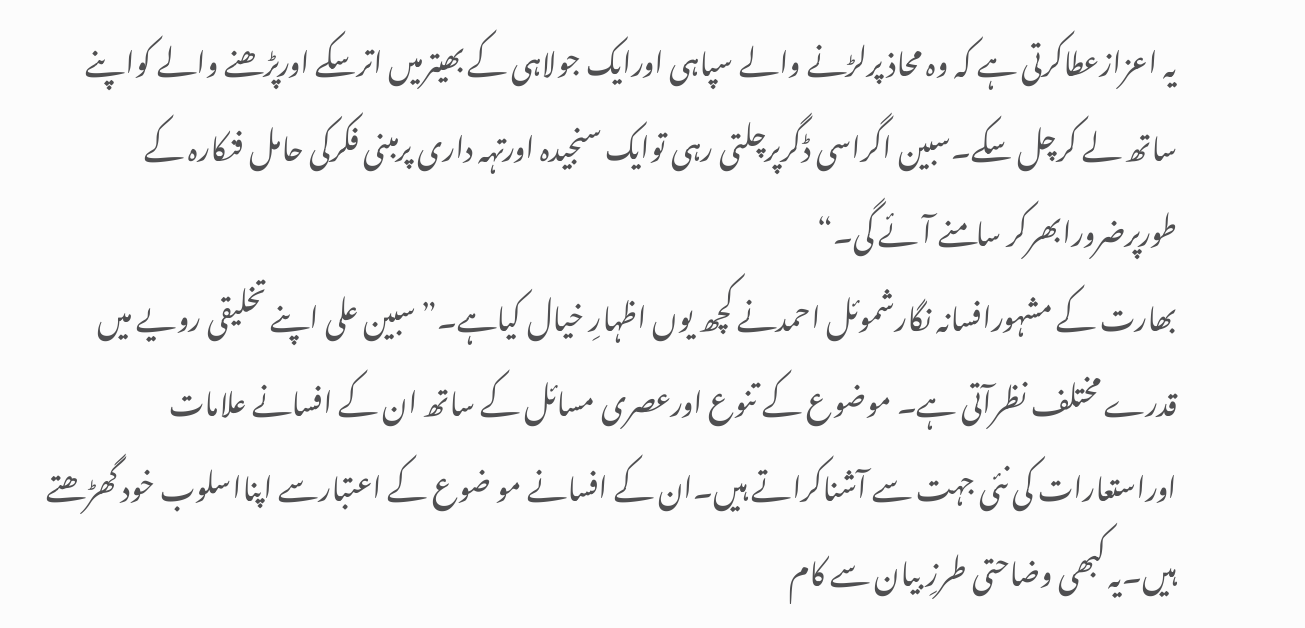یہ اعزازعطاکرتی ہے کہ وہ محاذ پرلڑنے والے سپاہی اورایک جولاہی کے بھیترمیں اترسکے اورپڑھنے والے کواپنے ساتھ لے کرچل سکے۔سبین اگراسی ڈگرپرچلتی رہی توایک سنجیدہ اورتہہ داری پرمبنی فکرکی حامل فنکارہ کے طورپرضرورابھرکر سامنے آئے گی۔“
بھارت کے مشہورافسانہ نگارشموئل احمدنے کچھ یوں اظہارِ خیال کیاہے۔”سبین علی اپنے تخلیقی رویے میں قدرے مختلف نظرآتی ہے۔ موضوع کے تنوع اورعصری مسائل کے ساتھ ان کے افسانے علامات اوراستعارات کی نئی جہت سے آشناکراتے ہیں۔ان کے افسانے مو ضوع کے اعتبارسے اپنااسلوب خود گھڑھتے ہیں۔یہ کبھی وضاحتی طرزِ بیان سے کام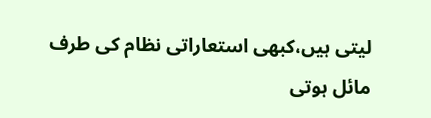لیتی ہیں،کبھی استعاراتی نظام کی طرف مائل ہوتی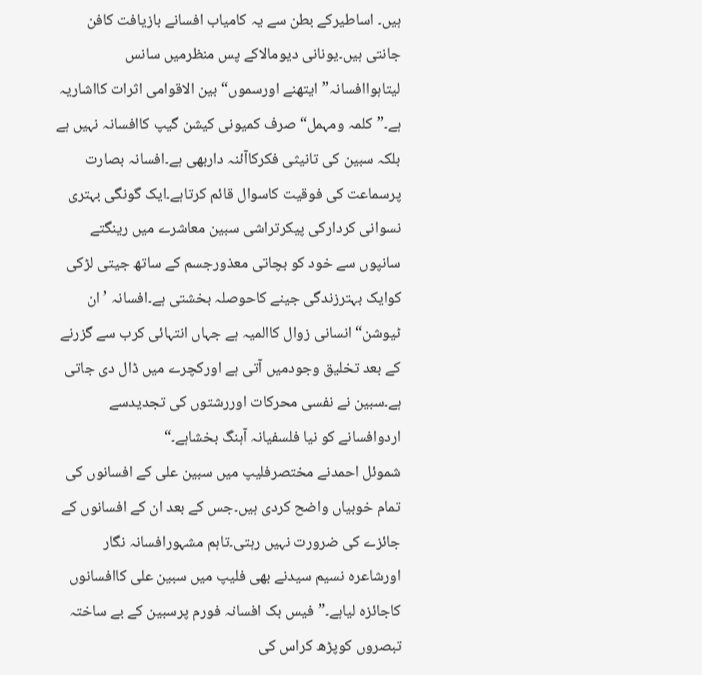ہیں۔ اساطیرکے بطن سے یہ کامیاب افسانے بازیافت کافن جانتی ہیں۔یونانی دیومالاکے پس منظرمیں سانس لیتاہواافسانہ”ایتھنے اورسموں“ بین الاقوامی اثرات کااشاریہ ہے۔”کلمہ ومہمل“ صرف کمیونی کیشن گیپ کاافسانہ نہیں ہے بلکہ سبین کی تانیثی فکرکاآئنہ داربھی ہے۔افسانہ بصارت پرسماعت کی فوقیت کاسوال قائم کرتاہے۔ایک گونگی بہتری نسوانی کردارکی پیکرتراشی سبین معاشرے میں رینگتے سانپوں سے خود کو بچاتی معذورجسم کے ساتھ جیتی لڑکی کوایک بہترزندگی جینے کاحوصلہ بخشتی ہے۔افسانہ ’ان ٹیوشن“ انسانی زوال کاالمیہ ہے جہاں انتہائی کرب سے گزرنے کے بعد تخلیق وجودمیں آتی ہے اورکچرے میں ڈال دی جاتی ہے۔سبین نے نفسی محرکات اوررشتوں کی تجدیدسے اردوافسانے کو نیا فلسفیانہ آہنگ بخشاہے۔“
شموئل احمدنے مختصرفلیپ میں سبین علی کے افسانوں کی تمام خوبیاں واضح کردی ہیں۔جس کے بعد ان کے افسانوں کے جائزے کی ضرورت نہیں رہتی۔تاہم مشہورافسانہ نگار اورشاعرہ نسیم سیدنے بھی فلیپ میں سبین علی کاافسانوں کاجائزہ لیاہے۔”فیس بک افسانہ فورم پرسبین کے بے ساختہ تبصروں کوپڑھ کراس کی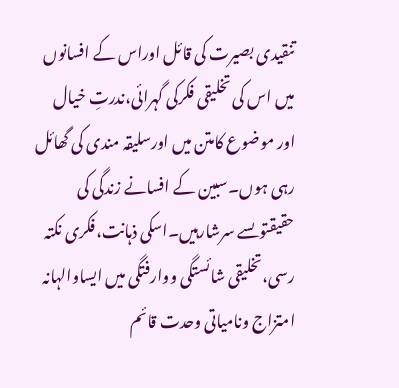تنقیدی بصیرت کی قائل اوراس کے افسانوں میں اس کی تخلیقی فکرکی گہرائی،ندرتِ خیال اور موضوع کامتن میں اورسلیقہ مندی کی گھائل رہی ہوں۔سبین کے افسانے زندگی کی حقیقتوںسے سرشارہیں۔اسکی ذہانت،فکری نکتہ رسی،تخلیقی شائستگی ووارفتگی میں ایساوالہانہ امتزاج ونامیاتی وحدت قائم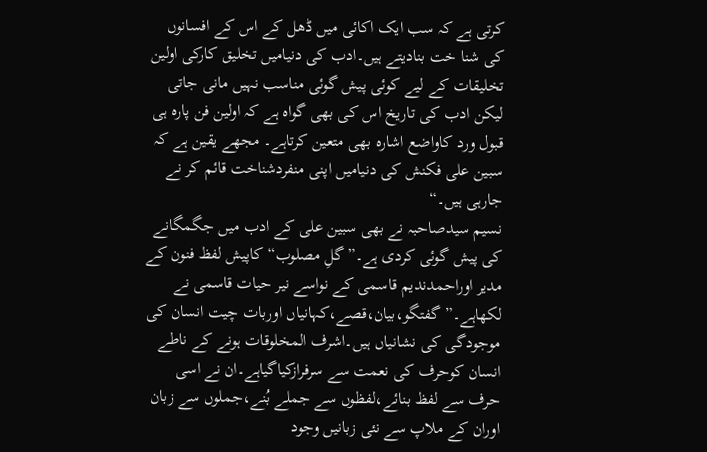کرتی ہے کہ سب ایک اکائی میں ڈھل کے اس کے افسانوں کی شنا خت بنادیتے ہیں۔ادب کی دنیامیں تخلیق کارکی اولین تخلیقات کے لیے کوئی پیش گوئی مناسب نہیں مانی جاتی لیکن ادب کی تاریخ اس کی بھی گواہ ہے کہ اولین فن پارہ ہی قبول ورد کاواضع اشارہ بھی متعین کرتاہے۔ مجھے یقین ہے کہ سبین علی فکنش کی دنیامیں اپنی منفردشناخت قائم کر نے جارہی ہیں۔“
نسیم سیدصاحبہ نے بھی سبین علی کے ادب میں جگمگانے کی پیش گوئی کردی ہے۔”گلِ مصلوب“ کاپیش لفظ فنون کے مدیر اوراحمدندیم قاسمی کے نواسے نیر حیات قاسمی نے لکھاہے۔”گفتگو،بیان،قصے،کہانیاں اوربات چیت انسان کی موجودگی کی نشانیاں ہیں۔اشرف المخلوقات ہونے کے ناطے انسان کوحرف کی نعمت سے سرفرازکیاگیاہے۔ان نے اسی حرف سے لفظ بنائے،لفظوں سے جملے بُنے،جملوں سے زبان اوران کے ملاپ سے نئی زبانیں وجود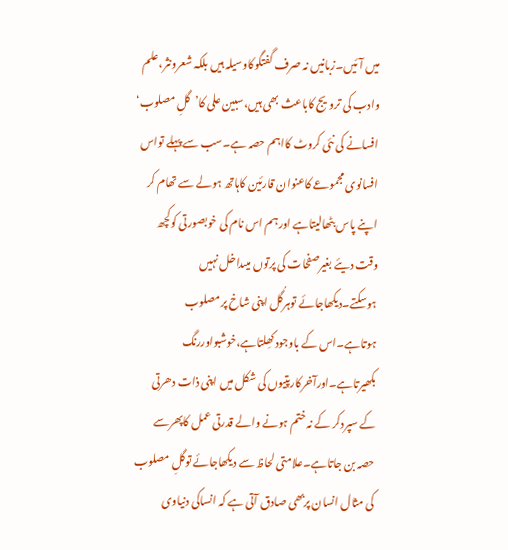میں آئیں۔زبانیں نہ صرف گفتگوکاوسیلہ ہیں بلکہ شعرونثر،علم وادب کی ترویج کاباعث بھی ہیں،سبین علی کا’گلِ مصلوب‘ افسانے کی نئی کروٹ کااہم حصہ ہے۔سب سے پہلے تواس افسانوی مجموعے کاعنوان قارئین کاہاتھ ہولے سے تھام کر اپنے پاس بٹھالیتاہے اورہم اس نام کی خوبصورتی کوکچھ وقت دیئے بغیرصفحات کی پرتوں میںداخل نہیں ہوسکتے۔دیکھاجائے توہرگُل اپنی شاخ پرمصلوب ہوتاہے۔اس کے باوجود کھِلتاہے،خوشبواوررنگ بکھیرتاہے۔اورآخرکارپتیوں کی شکل میں اپنی ذات دھرتی کے سپردکر کے نہ ختم ہونے والے قدرتی عمل کاپھرسے حصہ بن جاتاہے۔علامتی لحاظ سے دیکھاجائے توگلِ مصلوب کی مثال انسان پربھی صادق آتی ہے کہ انساکی دنیاوی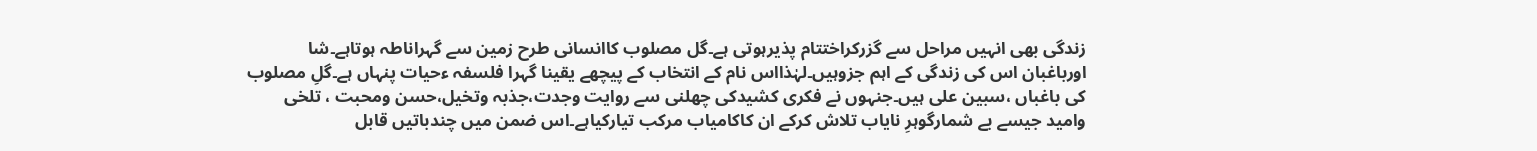زندگی بھی انہیں مراحل سے گزرکراختتام پذیرہوتی ہے۔گل مصلوب کاانسانی طرح زمین سے گہراناطہ ہوتاہے۔شا اورباغبان اس کی زندگی کے اہم جزوہیں۔لہٰذااس نام کے انتخاب کے پیچھے یقینا گہرا فلسفہ ءحیات پنہاں ہے۔گلِ مصلوب کی باغباں ،سبین علی ہیں۔جنہوں نے فکری کشیدکی چھلنی سے روایت وجدت،جذبہ وتخیل،حسن ومحبت ، تلخی وامید جیسے بے شمارگوہرِ نایاب تلاش کرکے ان کاکامیاب مرکب تیارکیاہے۔اس ضمن میں چندباتیں قابل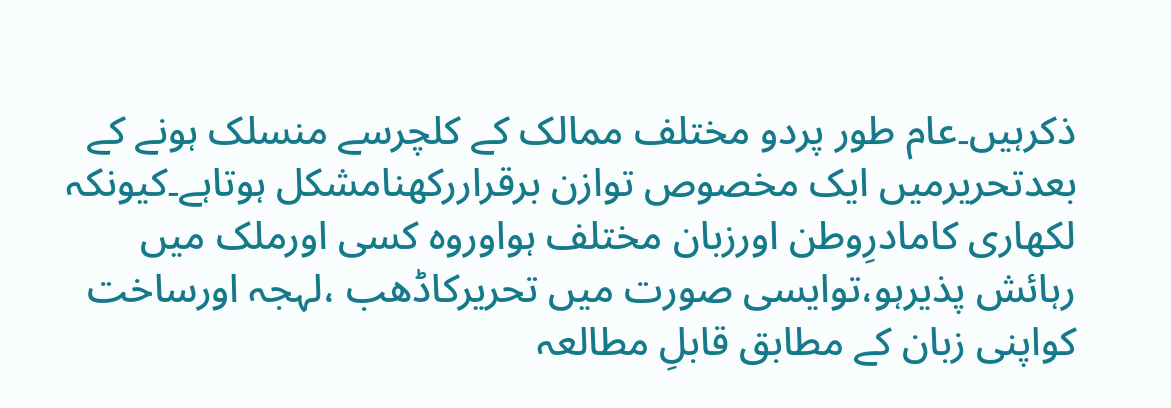ذکرہیں۔عام طور پردو مختلف ممالک کے کلچرسے منسلک ہونے کے بعدتحریرمیں ایک مخصوص توازن برقراررکھنامشکل ہوتاہے۔کیونکہ لکھاری کامادرِوطن اورزبان مختلف ہواوروہ کسی اورملک میں رہائش پذیرہو،توایسی صورت میں تحریرکاڈھب ،لہجہ اورساخت کواپنی زبان کے مطابق قابلِ مطالعہ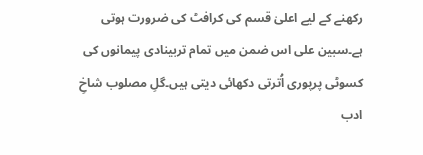رکھنے کے لیے اعلیٰ قسم کی کرافٹ کی ضرورت ہوتی ہے۔سبین علی اس ضمن میں تمام تربینادی پیمانوں کی کسوٹی پرپوری اُترتی دکھائی دیتی ہیں۔گلِ مصلوب شاخِ ادب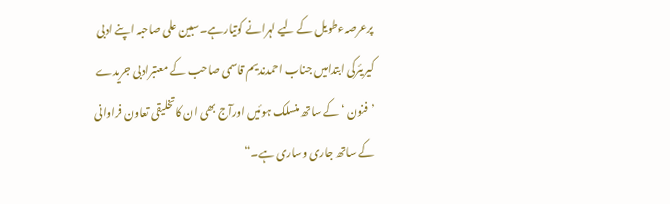پرعرصہءطویل کے لیے لہرانے کوتیارہے۔سبین علی صاحبہ اپنے ادبی کیریئرکی ابتدامیں جناب احمدندیم قاسمی صاحب کے معتبرادبی جریدے ’فنون ‘کے ساتھ منسلک ہوئیں اورآج بھی ان کاتخلیقی تعاون فراوانی کے ساتھ جاری وساری ہے۔“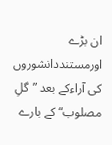ان بڑے اورمستنددانشوروں کی آراءکے بعد ”گلِ مصلوب“ کے بارے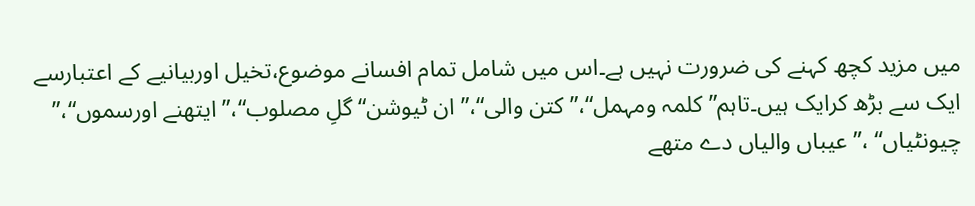میں مزید کچھ کہنے کی ضرورت نہیں ہے۔اس میں شامل تمام افسانے موضوع،تخیل اوربیانیے کے اعتبارسے ایک سے بڑھ کرایک ہیں۔تاہم”کلمہ ومہمل“،”کتن والی“،” ان ٹیوشن“ گلِ مصلوب“،” ایتھنے اورسموں“،” چیونٹیاں“ ،” عیباں والیاں دے متھے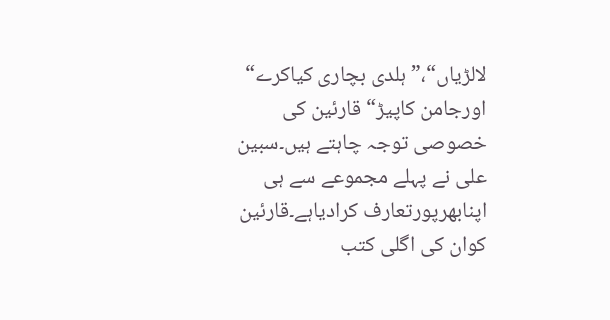لالڑیاں“،”ہلدی بچاری کیاکرے“ اورجامن کاپیڑ“ قارئین کی خصوصی توجہ چاہتے ہیں۔سبین علی نے پہلے مجموعے سے ہی اپنابھرپورتعارف کرادیاہے۔قارئین کوان کی اگلی کتب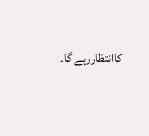کاانتظاررہے گا۔